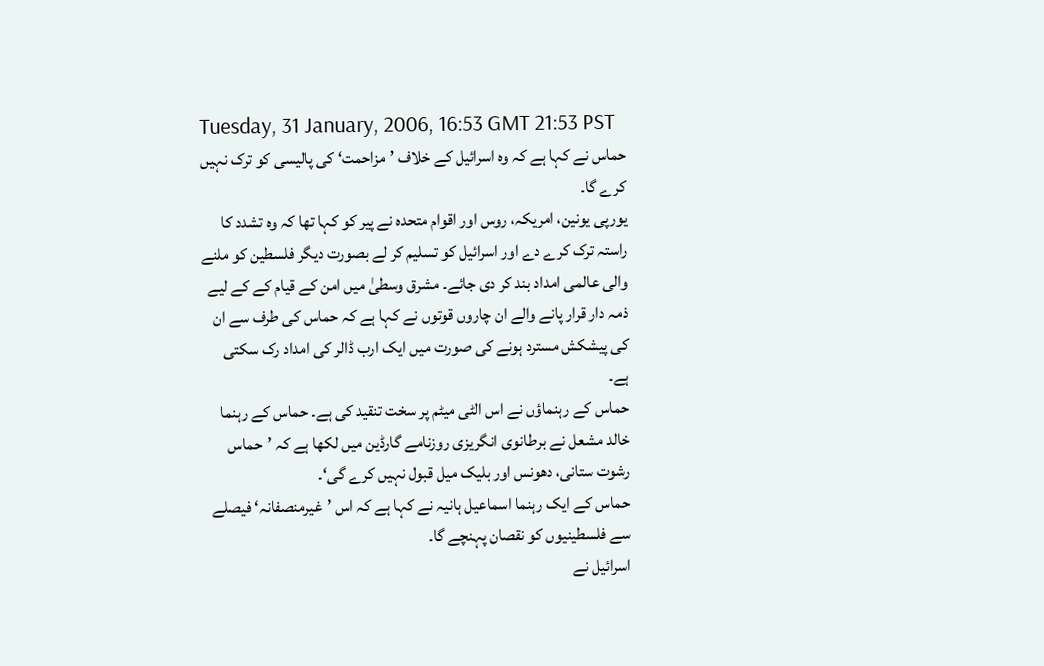Tuesday, 31 January, 2006, 16:53 GMT 21:53 PST
حماس نے کہا ہے کہ وہ اسرائیل کے خلاف ’مزاحمت‘ کی پالیسی کو ترک نہیں کرے گا۔
یورپی یونین، امریکہ، روس اور اقوام متحدہ نے پیر کو کہا تھا کہ وہ تشدد کا راستہ ترک کرے دے اور اسرائیل کو تسلیم کر لے بصورت دیگر فلسطین کو ملنے والی عالمی امداد بند کر دی جائے۔ مشرق وسطیٰ میں امن کے قیام کے کے لیے ذمہ دار قرار پانے والے ان چاروں قوتوں نے کہا ہے کہ حماس کی طرف سے ان کی پیشکش مسترد ہونے کی صورت میں ایک ارب ڈالر کی امداد رک سکتی ہے۔
حماس کے رہنماؤں نے اس الٹی میٹم پر سخت تنقید کی ہے۔ حماس کے رہنما خالد مشعل نے برطانوی انگریزی روزنامے گارڈین میں لکھا ہے کہ ’حماس رشوت ستانی، دھونس اور بلیک میل قبول نہیں کرے گی‘۔
حماس کے ایک رہنما اسماعیل ہانیہ نے کہا ہے کہ اس ’غیرمنصفانہ‘ فیصلے سے فلسطینیوں کو نقصان پہنچے گا۔
اسرائیل نے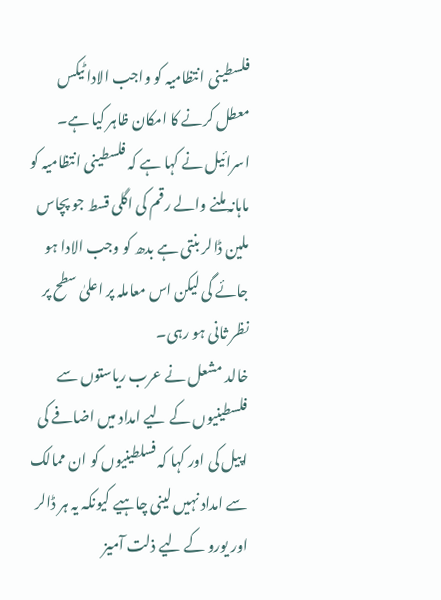فلسطینی انتظامیہ کو واجب الادا ٹیکس معطل کرنے کا امکان ظاہر کیا ہے۔
اسرائیل نے کہا ہے کہ فلسطینی انتظامیہ کو ماہانہ ملنے والے رقم کی اگلی قسط جو پچاس ملین ڈالر بنتی ہے بدھ کو وجب الادا ہو جائے گی لیکن اس معاملہ پر اعلیٰ سطح پر نظر ثانی ہو رہی۔
خالد مشعل نے عرب ریاستوں سے فلسطینیوں کے لیے امداد میں اضافے کی اپیل کی اور کہا کہ فسلطینیوں کو ان ممالک سے امداد نہیں لینی چاہیے کیونکہ یہ ہر ڈالر اور یورو کے لیے ذلت آمیز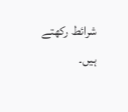شرائط رکھتے ہیں۔